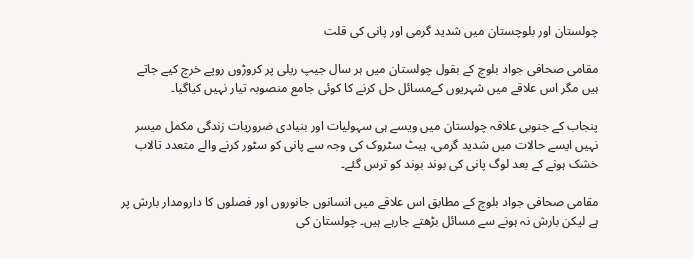چولستان اور بلوچستان میں شدید گرمی اور پانی کی قلت

مقامی صحافی جواد بلوچ کے بقول چولستان میں ہر سال جیپ ریلی پر کروڑوں روپے خرچ کیے جاتے ہیں مگر اس علاقے میں شہریوں کےمسائل حل کرنے کا کوئی جامع منصوبہ تیار نہیں کیاگیا۔

پنجاب کے جنوبی علاقہ چولستان میں ویسے ہی سہولیات اور بنیادی ضروریات زندگی مکمل میسر نہیں ایسے حالات میں شدید گرمی، ہیٹ سٹروک کی وجہ سے پانی کو سٹور کرنے والے متعدد تالاب خشک ہونے کے بعد لوگ پانی کی بوند بوند کو ترس گئے۔

مقامی صحافی جواد بلوچ کے مطابق اس علاقے میں انسانوں جانوروں اور فصلوں کا دارومدار بارش پر ہے لیکن بارش نہ ہونے سے مسائل بڑھتے جارہے ہیں۔ چولستان کی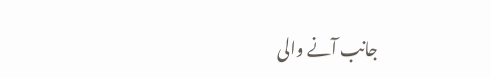جانب آنے والی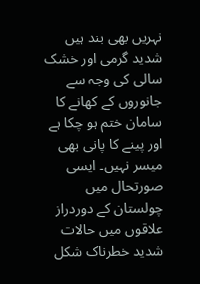نہریں بھی بند ہیں شدید گرمی اور خشک سالی کی وجہ سے جانوروں کے کھانے کا سامان ختم ہو چکا ہے اور پینے کا پانی بھی میسر نہیں۔ ایسی صورتحال میں چولستان کے دوردراز علاقوں میں حالات شدید خطرناک شکل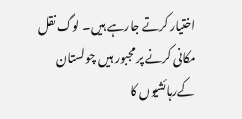اختیار کرتے جارہے ہیں۔ لوگ نقل مکانی کرنے پر مجبور ہیں چولستان کےرہائشیوں کا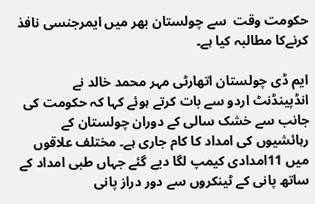حکومت وقت  سے چولستان بھر میں ایمرجنسی نافذ کرنےکا مطالبہ کیا ہے۔

ایم ڈی چولستان اتھارٹی مہر محمد خالد نے انڈپینڈنٹ اردو سے بات کرتے ہوئے کہا کہ حکومت کی جانب سے خشک سالی کے دوران چولستان کے رہائشیوں کی امداد کا کام جاری ہے۔ مختلف علاقوں میں 11امدادی کیمپ لگا دیے گئے جہاں طبی امداد کے ساتھ پانی کے ٹینکروں سے دور دراز پانی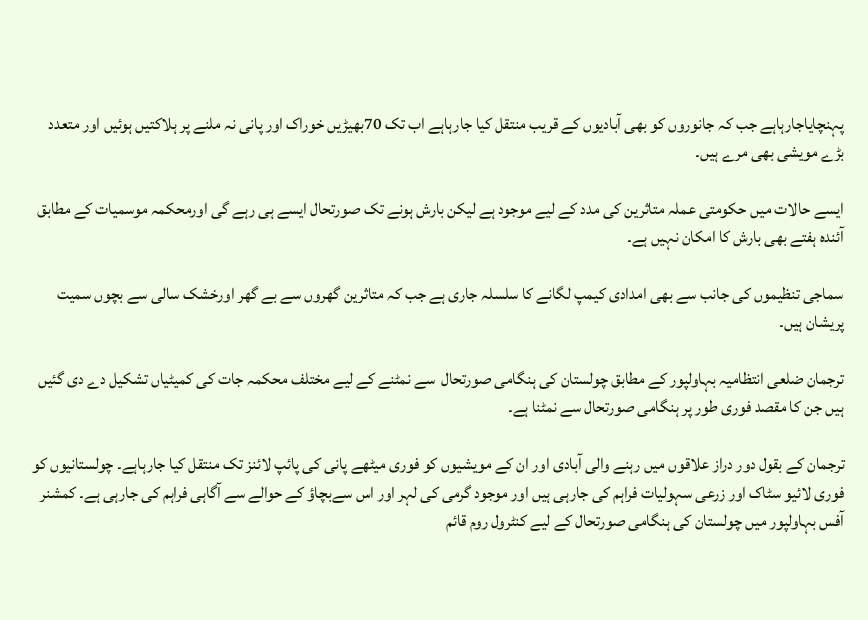پہنچایاجارہاہے جب کہ جانوروں کو بھی آبادیوں کے قریب منتقل کیا جارہاہے اب تک 70بھیڑیں خوراک اور پانی نہ ملنے پر ہلاکتیں ہوئیں اور متعدد بڑے مویشی بھی مرے ہیں۔

ایسے حالات میں حکومتی عملہ متاثرین کی مدد کے لیے موجود ہے لیکن بارش ہونے تک صورتحال ایسے ہی رہے گی اورمحکمہ موسمیات کے مطابق آئندہ ہفتے بھی بارش کا امکان نہیں ہے۔

سماجی تنظیموں کی جانب سے بھی امدادی کیمپ لگانے کا سلسلہ جاری ہے جب کہ متاثرین گھروں سے بے گھر اورخشک سالی سے بچوں سمیت پریشان ہیں۔

ترجمان ضلعی انتظامیہ بہاولپور کے مطابق چولستان کی ہنگامی صورتحال  سے نمٹنے کے لیے مختلف محکمہ جات کی کمیٹیاں تشکیل دے دی گئیں ہیں جن کا مقصد فوری طور پر ہنگامی صورتحال سے نمٹنا ہے۔

ترجمان کے بقول دور دراز علاقوں میں رہنے والی آبادی اور ان کے مویشیوں کو فوری میٹھے پانی کی پائپ لائنز تک منتقل کیا جارہاہے۔ چولستانیوں کو فوری لائیو سٹاک اور زرعی سہولیات فراہم کی جارہی ہیں اور موجود گرمی کی لہر اور اس سےبچاؤ کے حوالے سے آگاہی فراہم کی جارہی ہے۔ کمشنر آفس بہاولپور میں چولستان کی ہنگامی صورتحال کے لیے کنٹرول روم قائم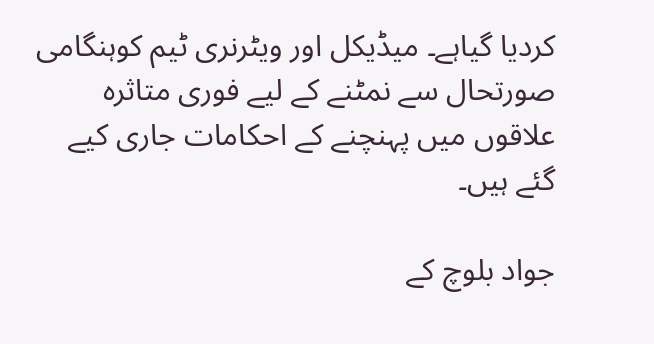کردیا گیاہے۔ میڈیکل اور ویٹرنری ٹیم کوہنگامی صورتحال سے نمٹنے کے لیے فوری متاثرہ علاقوں میں پہنچنے کے احکامات جاری کیے گئے ہیں۔

جواد بلوچ کے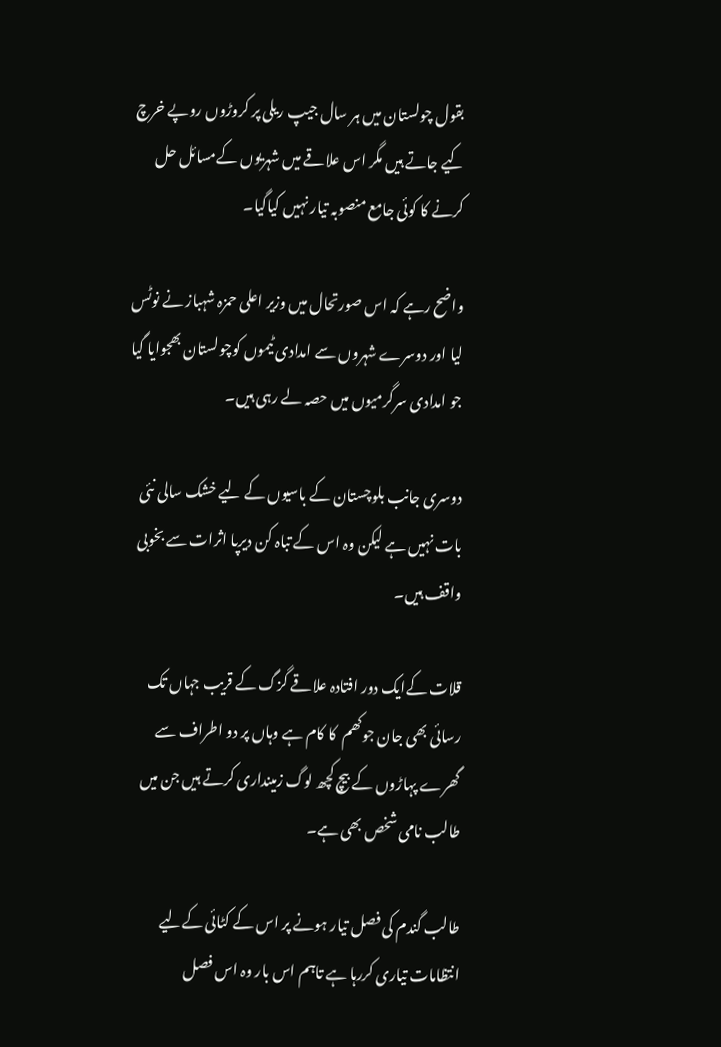بقول چولستان میں ہر سال جیپ ریلی پر کروڑوں روپے خرچ کیے جاتے ہیں مگر اس علاقے میں شہریوں کےمسائل حل کرنے کا کوئی جامع منصوبہ تیار نہیں کیاگیا۔

واضح رہے کہ اس صورتحال میں وزیر اعلی حمزہ شہباز نے نوٹس لیا اور دوسرے شہروں سے امدادی ٹیموں کوچولستان بھجوایا گیا جو امدادی سرگرمیوں میں حصہ لے رہی ہیں۔

دوسری جانب بلوچستان کے باسیوں کے لیے خشک سالی نئی بات نہیں ہے لیکن وہ اس کے تباہ کن دیرپا اثرات سے بخوبی واقف ہیں۔

قلات کےایک دور افتادہ علاقے گزگ کے قریب جہاں تک رسائی بھی جان جوکھم  کا کام ہے وہاں پر دو اطراف سے گھرے پہاڑوں کے بیچ کچھ لوگ زمینداری کرتے ہیں جن میں طالب نامی شخص بھی ہے۔

طالب گندم کی فصل تیار ہونے پر اس کے کٹائی کےلیے انتظامات تیاری کررہا ہے تاہم اس بار وہ اس فصل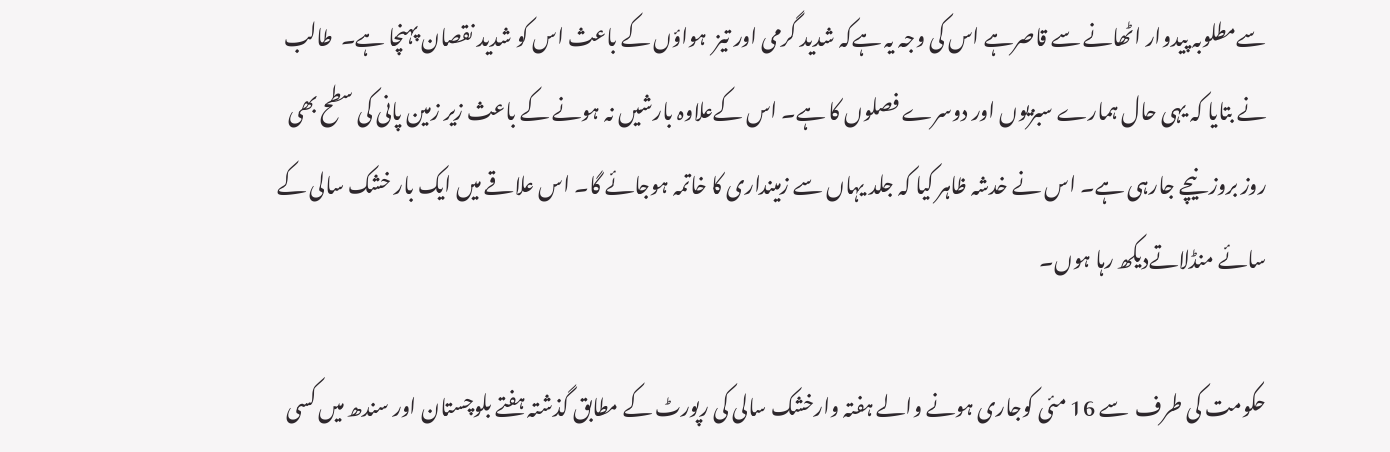سےمطلوبہ پیدوار اٹھانے سے قاصرہے اس کی وجہ یہ ہےکہ شدید گرمی اور تیز  ہواؤں کے باعث اس کو شدید نقصان پہنچا ہے۔  طالب نے بتایا کہ یہی حال ہمارے سبزیوں اور دوسرے فصلوں کا ہے۔ اس کےعلاوہ بارشیں نہ ہونے کے باعث زیر زمین پانی کی سطح بھی روز بروز نیچے جارہی ہے۔ اس نے خدشہ ظاہر کیا کہ جلد یہاں سے زمینداری کا خاتمہ ہوجائے گا۔ اس علاقے میں ایک بار خشک سالی کے سائے منڈلاتےدیکھ رہا ہوں۔

حکومت کی طرف  سے 16 مئی کوجاری ہونے والے ہفتہ وارخشک سالی کی رپورٹ کے مطابق گذشتہ ہفتے بلوچستان اور سندھ میں کسی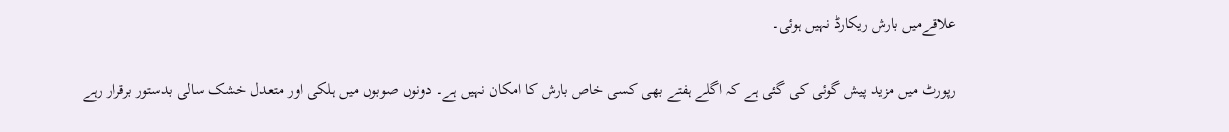علاقےمیں بارش ریکارڈ نہیں ہوئی۔

رپورٹ میں مزید پیش گوئی کی گئی ہے کہ اگلے ہفتے بھی کسی خاص بارش کا امکان نہیں ہے۔ دونوں صوبوں میں ہلکی اور متعدل خشک سالی بدستور برقرار رہے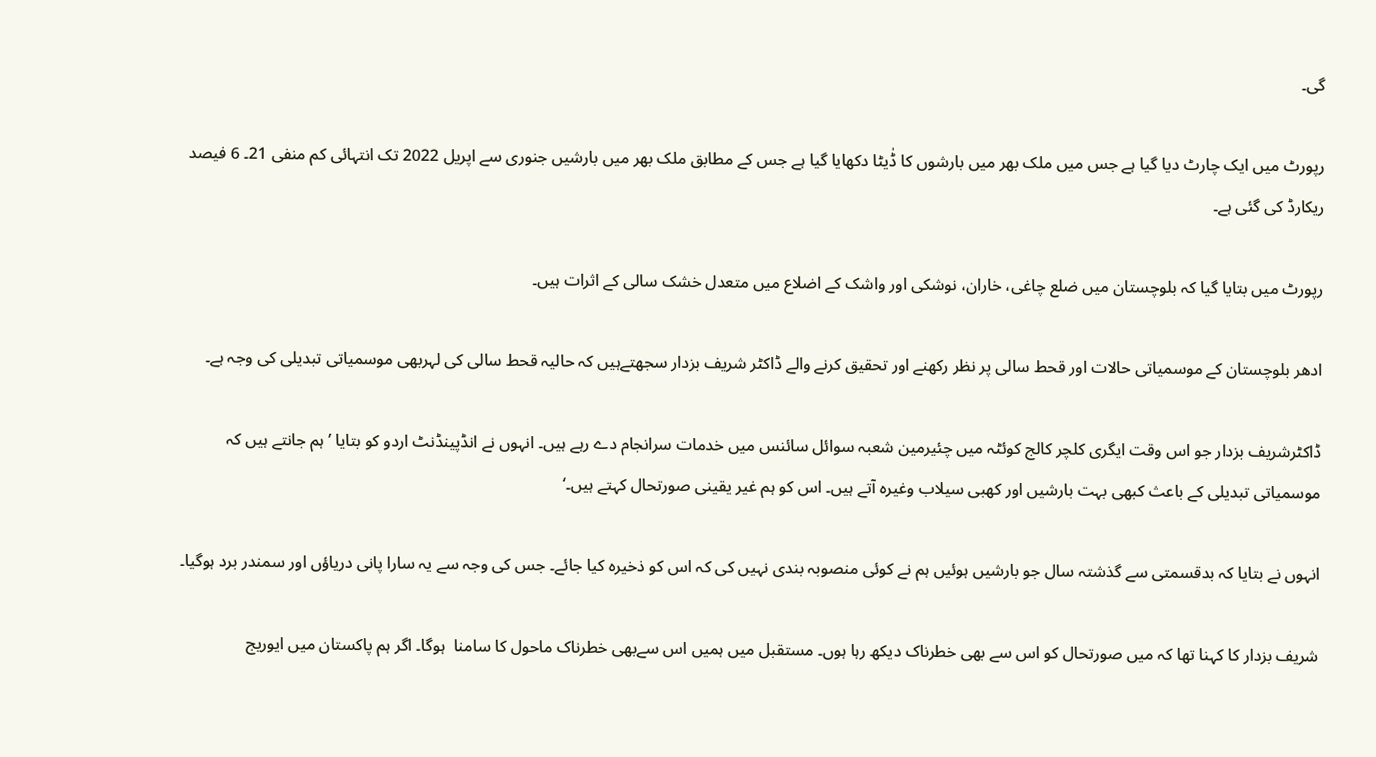گی۔

رپورٹ میں ایک چارٹ دیا گیا ہے جس میں ملک بھر میں بارشوں کا ڈٰیٹا دکھایا گیا ہے جس کے مطابق ملک بھر میں بارشیں جنوری سے اپریل 2022 تک انتہائی کم منفی 21۔ 6 فیصد ریکارڈ کی گئی ہے۔

رپورٹ میں بتایا گیا کہ بلوچستان میں ضلع چاغی، خاران، نوشکی اور واشک کے اضلاع میں متعدل خشک سالی کے اثرات ہیں۔

ادھر بلوچستان کے موسمیاتی حالات اور قحط سالی پر نظر رکھنے اور تحقیق کرنے والے ڈاکٹر شریف بزدار سجھتےہیں کہ حالیہ قحط سالی کی لہربھی موسمیاتی تبدیلی کی وجہ ہے۔

ڈاکٹرشریف بزدار جو اس وقت ایگری کلچر کالج کوئٹہ میں چئیرمین شعبہ سوائل سائنس میں خدمات سرانجام دے رہے ہیں۔ انہوں نے انڈپینڈنٹ اردو کو بتایا ’ہم جانتے ہیں کہ موسمیاتی تبدیلی کے باعث کبھی بہت بارشیں اور کھبی سیلاب وغیرہ آتے ہیں۔ اس کو ہم غیر یقینی صورتحال کہتے ہیں۔‘

انہوں نے بتایا کہ بدقسمتی سے گذشتہ سال جو بارشیں ہوئیں ہم نے کوئی منصوبہ بندی نہیں کی کہ اس کو ذخیرہ کیا جائے۔ جس کی وجہ سے یہ سارا پانی دریاؤں اور سمندر برد ہوگیا۔

شریف بزدار کا کہنا تھا کہ میں صورتحال کو اس سے بھی خطرناک دیکھ رہا ہوں۔ مستقبل میں ہمیں اس سےبھی خطرناک ماحول کا سامنا  ہوگا۔ اگر ہم پاکستان میں ایوریج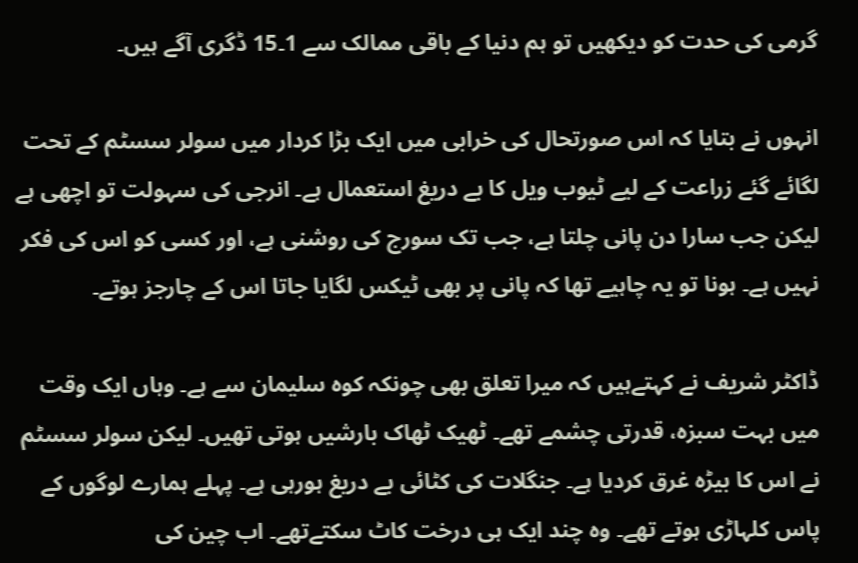گرمی کی حدت کو دیکھیں تو ہم دنیا کے باقی ممالک سے 1۔15 ڈگری آگے ہیں۔

انہوں نے بتایا کہ اس صورتحال کی خرابی میں ایک بڑا کردار میں سولر سسٹم کے تحت لگائے گئے زراعت کے لیے ٹیوب ویل کا بے دریغ استعمال ہے۔ انرجی کی سہولت تو اچھی ہے لیکن جب سارا دن پانی چلتا ہے، جب تک سورج کی روشنی ہے، اور کسی کو اس کی فکر نہیں ہے۔ ہونا تو یہ چاہیے تھا کہ پانی پر بھی ٹیکس لگایا جاتا اس کے چارجز ہوتے۔

ڈاکٹر شریف نے کہتےہیں کہ میرا تعلق بھی چونکہ کوہ سلیمان سے ہے۔ وہاں ایک وقت میں بہت سبزہ، قدرتی چشمے تھے۔ ٹھیک ٹھاک بارشیں ہوتی تھیں۔ لیکن سولر سسٹم نے اس کا بیڑہ غرق کردیا ہے۔ جنگلات کی کٹائی بے دریغ ہورہی ہے۔ پہلے ہمارے لوگوں کے پاس کلہاڑی ہوتے تھے۔ وہ چند ایک ہی درخت کاٹ سکتےتھے۔ اب چین کی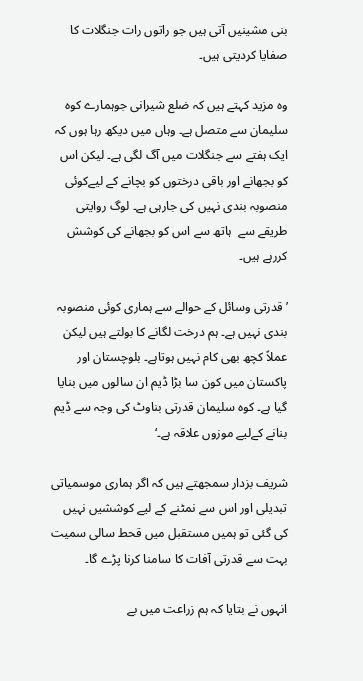بنی مشینیں آتی ہیں جو راتوں رات جنگلات کا صفایا کردیتی ہیں۔

وہ مزید کہتے ہیں کہ ضلع شیرانی جوہمارے کوہ سلیمان سے متصل ہے۔ وہاں میں دیکھ رہا ہوں کہ ایک ہفتے سے جنگلات میں آگ لگی ہے۔ لیکن اس کو بجھانے اور باقی درختوں کو بچانے کے لیےکوئی منصوبہ بندی نہیں کی جارہی ہے۔ لوگ روایتی طریقے سے  ہاتھ سے اس کو بجھانے کی کوشش کررہے ہیں۔

’قدرتی وسائل کے حوالے سے ہماری کوئی منصوبہ بندی نہیں ہے۔ ہم درخت لگانے کا بولتے ہیں لیکن عملاً کچھ بھی کام نہیں ہوتاہے۔ بلوچستان اور پاکستان میں کون سا بڑا ڈیم ان سالوں میں بنایا گیا ہے۔ کوہ سلیمان قدرتی بناوٹ کی وجہ سے ڈیم بنانے کےلیے موزوں علاقہ ہے۔‘

شریف بزدار سمجھتے ہیں کہ اگر ہماری موسمیاتی تبدیلی اور اس سے نمٹنے کے لیے کوششیں نہیں کی گئی تو ہمیں مستقبل میں قحط سالی سمیت بہت سے قدرتی آفات کا سامنا کرنا پڑے گا۔

انہوں نے بتایا کہ ہم زراعت میں بے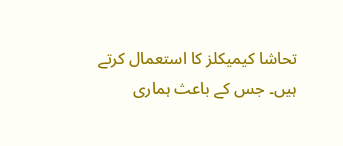تحاشا کیمیکلز کا استعمال کرتے ہیں۔ جس کے باعث ہماری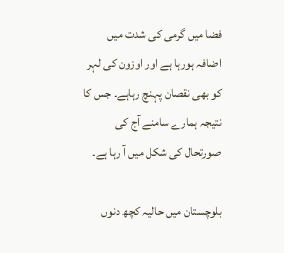فضا میں گرمی کی شدت میں اضافہ ہورہا ہے اور اوزون کی لہر کو بھی نقصان پہنچ رہاہے۔ جس کا نتیجہ ہمارے سامنے آج کی صورتحال کی شکل میں آ رہا ہے۔

بلوچستان میں حالیہ کچھ دنوں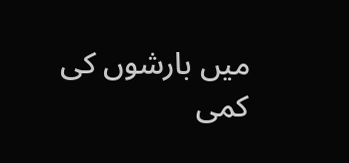میں بارشوں کی کمی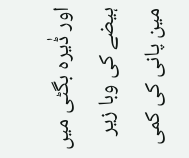اور ڈٰیرہ بگٹی میں ہیضے کی وبا زیر مین پانی کی کمی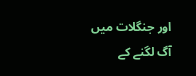اور جنگلات میں آگ لگنے کے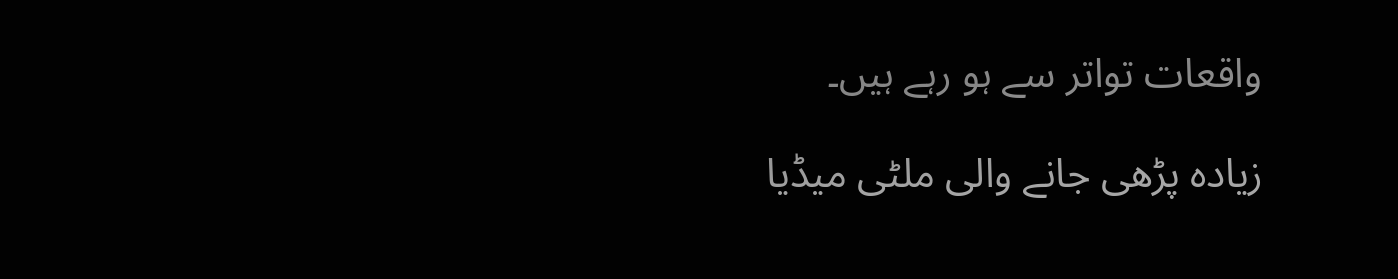واقعات تواتر سے ہو رہے ہیں۔

زیادہ پڑھی جانے والی ملٹی میڈیا